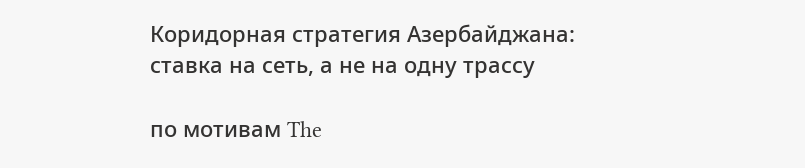Коридорная стратегия Азербайджана: ставка на сеть, а не на одну трассу

по мотивам The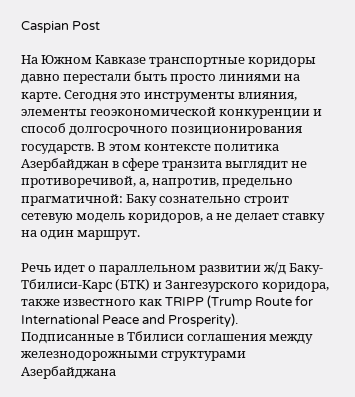Caspian Post

На Южном Кавказе транспортные коридоры давно перестали быть просто линиями на карте. Сегодня это инструменты влияния, элементы геоэкономической конкуренции и способ долгосрочного позиционирования государств. В этом контексте политика Азербайджан в сфере транзита выглядит не противоречивой, а, напротив, предельно прагматичной: Баку сознательно строит сетевую модель коридоров, а не делает ставку на один маршрут.

Речь идет о параллельном развитии ж/д Баку-Тбилиси-Карс (БТК) и Зангезурского коридора, также известного как TRIPP (Trump Route for International Peace and Prosperity). Подписанные в Тбилиси соглашения между железнодорожными структурами Азербайджана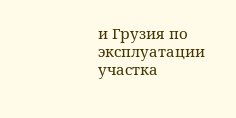и Грузия по эксплуатации участка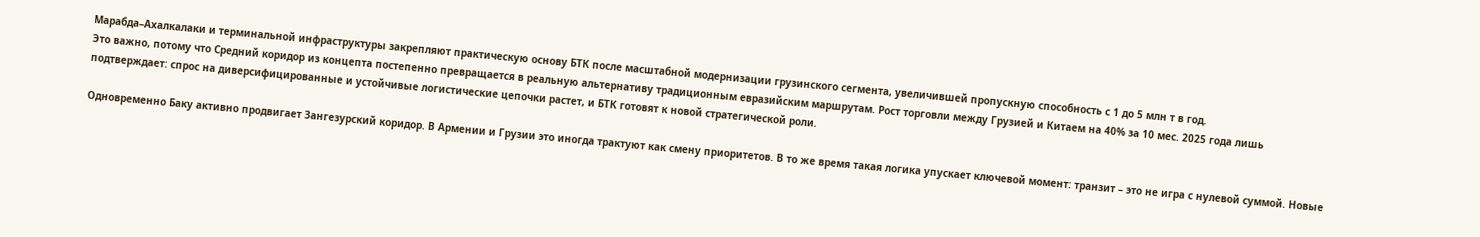Марабда–Ахалкалаки и терминальной инфраструктуры закрепляют практическую основу БТК после масштабной модернизации грузинского сегмента, увеличившей пропускную способность с 1 до 5 млн т в год.
Это важно, потому что Средний коридор из концепта постепенно превращается в реальную альтернативу традиционным евразийским маршрутам. Рост торговли между Грузией и Китаем на 40% за 10 мес. 2025 года лишь подтверждает: спрос на диверсифицированные и устойчивые логистические цепочки растет, и БТК готовят к новой стратегической роли.

Одновременно Баку активно продвигает Зангезурский коридор. В Армении и Грузии это иногда трактуют как смену приоритетов. В то же время такая логика упускает ключевой момент: транзит – это не игра с нулевой суммой. Новые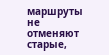маршруты не отменяют старые,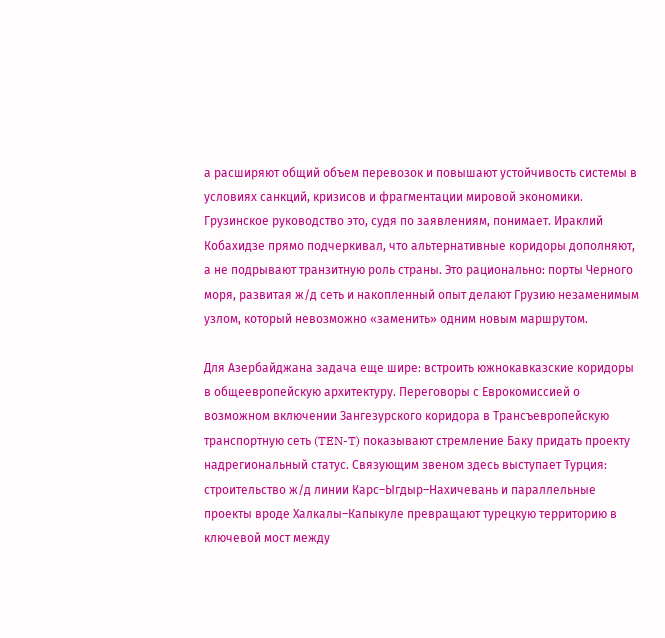а расширяют общий объем перевозок и повышают устойчивость системы в условиях санкций, кризисов и фрагментации мировой экономики.
Грузинское руководство это, судя по заявлениям, понимает. Ираклий Кобахидзе прямо подчеркивал, что альтернативные коридоры дополняют, а не подрывают транзитную роль страны. Это рационально: порты Черного моря, развитая ж/д сеть и накопленный опыт делают Грузию незаменимым узлом, который невозможно «заменить» одним новым маршрутом.

Для Азербайджана задача еще шире: встроить южнокавказские коридоры в общеевропейскую архитектуру. Переговоры с Еврокомиссией о возможном включении Зангезурского коридора в Трансъевропейскую транспортную сеть (TEN-T) показывают стремление Баку придать проекту надрегиональный статус. Связующим звеном здесь выступает Турция: строительство ж/д линии Карс–Ыгдыр–Нахичевань и параллельные проекты вроде Халкалы–Капыкуле превращают турецкую территорию в ключевой мост между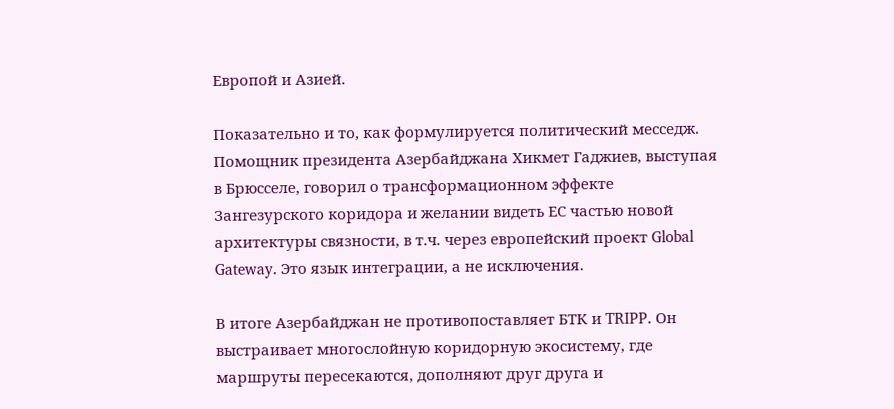Европой и Азией.

Показательно и то, как формулируется политический месседж. Помощник президента Азербайджана Хикмет Гаджиев, выступая в Брюсселе, говорил о трансформационном эффекте Зангезурского коридора и желании видеть ЕС частью новой архитектуры связности, в т.ч. через европейский проект Global Gateway. Это язык интеграции, а не исключения.

В итоге Азербайджан не противопоставляет БТК и TRIPP. Он выстраивает многослойную коридорную экосистему, где маршруты пересекаются, дополняют друг друга и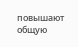повышают общую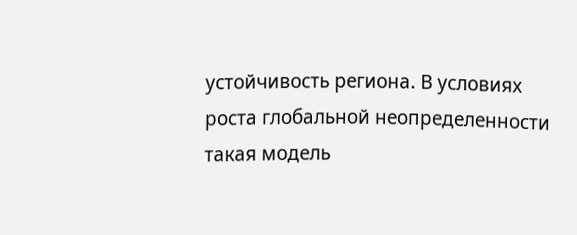устойчивость региона. В условиях роста глобальной неопределенности такая модель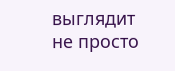выглядит не просто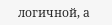логичной, а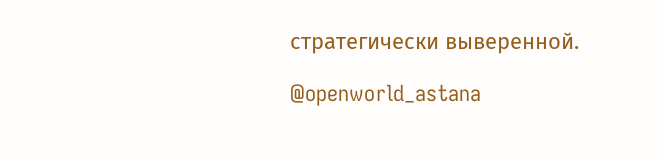стратегически выверенной.

@openworld_astana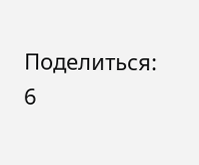Поделиться:
6